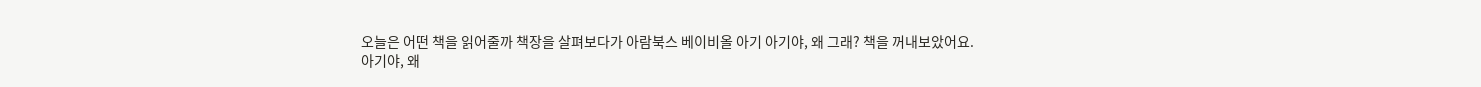오늘은 어떤 책을 읽어줄까 책장을 살펴보다가 아람북스 베이비올 아기 아기야, 왜 그래? 책을 꺼내보았어요.
아기야, 왜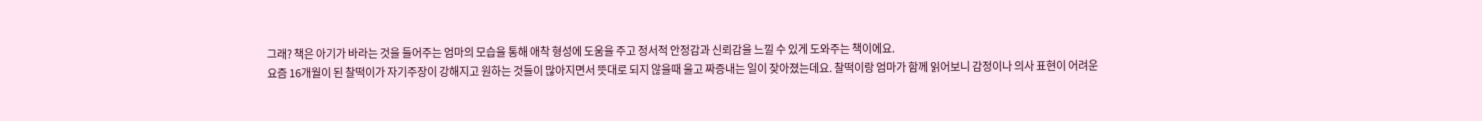그래? 책은 아기가 바라는 것을 들어주는 엄마의 모습을 통해 애착 형성에 도움을 주고 정서적 안정감과 신뢰감을 느낄 수 있게 도와주는 책이에요.
요즘 16개월이 된 찰떡이가 자기주장이 강해지고 원하는 것들이 많아지면서 뜻대로 되지 않을때 울고 짜증내는 일이 잦아졌는데요. 찰떡이랑 엄마가 함께 읽어보니 감정이나 의사 표현이 어려운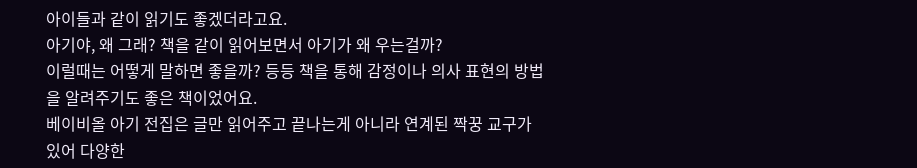아이들과 같이 읽기도 좋겠더라고요.
아기야, 왜 그래? 책을 같이 읽어보면서 아기가 왜 우는걸까?
이럴때는 어떻게 말하면 좋을까? 등등 책을 통해 감정이나 의사 표현의 방법을 알려주기도 좋은 책이었어요.
베이비올 아기 전집은 글만 읽어주고 끝나는게 아니라 연계된 짝꿍 교구가 있어 다양한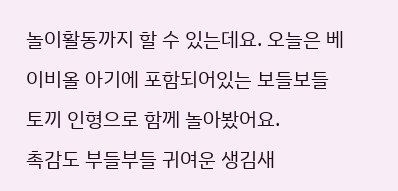놀이활동까지 할 수 있는데요. 오늘은 베이비올 아기에 포함되어있는 보들보들 토끼 인형으로 함께 놀아봤어요.
촉감도 부들부들 귀여운 생김새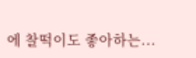에 찰떡이도 좋아하는...